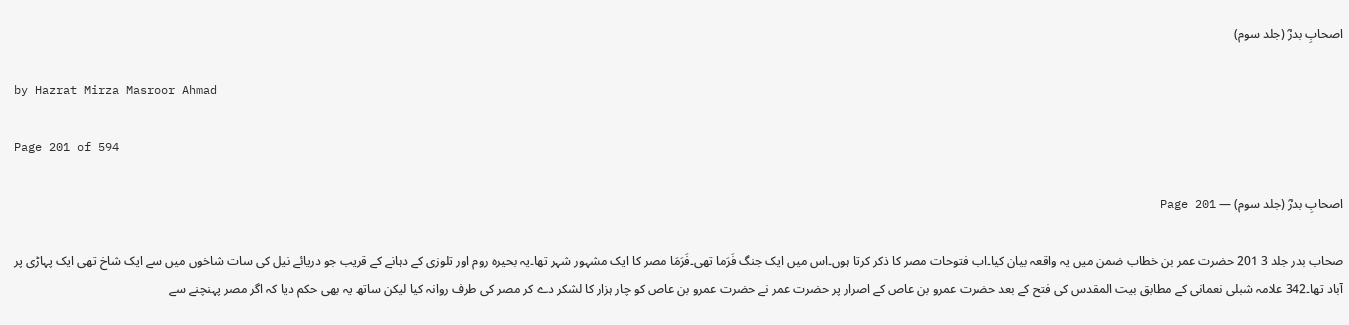اصحابِ بدرؓ (جلد سوم)

by Hazrat Mirza Masroor Ahmad

Page 201 of 594

اصحابِ بدرؓ (جلد سوم) — Page 201

صحاب بدر جلد 3 201 حضرت عمر بن خطاب ضمن میں یہ واقعہ بیان کیا۔اب فتوحات مصر کا ذکر کرتا ہوں۔اس میں ایک جنگ فَرَما تھی۔فَرَمَا مصر کا ایک مشہور شہر تھا۔یہ بحیرہ روم اور تلوزی کے دہانے کے قریب جو دریائے نیل کی سات شاخوں میں سے ایک شاخ تھی ایک پہاڑی پر آباد تھا۔342 علامہ شبلی نعمانی کے مطابق بیت المقدس کی فتح کے بعد حضرت عمرو بن عاص کے اصرار پر حضرت عمر نے حضرت عمرو بن عاص کو چار ہزار کا لشکر دے کر مصر کی طرف روانہ کیا لیکن ساتھ یہ بھی حکم دیا کہ اگر مصر پہنچنے سے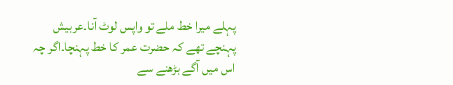پہلے میرا خط ملے تو واپس لوٹ آنا۔عربیش پہنچے تھے کہ حضرت عمر کا خط پہنچا۔اگر چہ اس میں آگے بڑھنے سے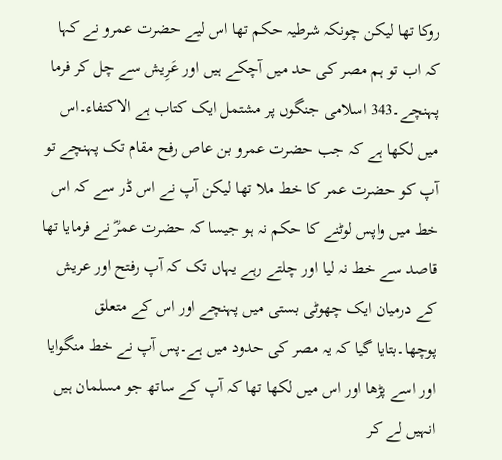روکا تھا لیکن چونکہ شرطیہ حکم تھا اس لیے حضرت عمرو نے کہا کہ اب تو ہم مصر کی حد میں آچکے ہیں اور عَرِیش سے چل کر فرما پہنچے۔343 اسلامی جنگوں پر مشتمل ایک کتاب ہے الاكتفاء۔اس میں لکھا ہے کہ جب حضرت عمرو بن عاص رفح مقام تک پہنچے تو آپ کو حضرت عمر کا خط ملا تھا لیکن آپ نے اس ڈر سے کہ اس خط میں واپس لوٹنے کا حکم نہ ہو جیسا کہ حضرت عمرؓ نے فرمایا تھا قاصد سے خط نہ لیا اور چلتے رہے یہاں تک کہ آپ رفتح اور عریش کے درمیان ایک چھوٹی بستی میں پہنچے اور اس کے متعلق پوچھا۔بتایا گیا کہ یہ مصر کی حدود میں ہے۔پس آپ نے خط منگوایا اور اسے پڑھا اور اس میں لکھا تھا کہ آپ کے ساتھ جو مسلمان ہیں انہیں لے کر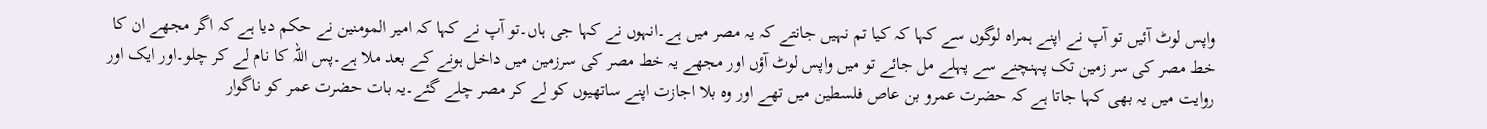واپس لوٹ آئیں تو آپ نے اپنے ہمراہ لوگوں سے کہا کہ کیا تم نہیں جانتے کہ یہ مصر میں ہے۔انہوں نے کہا جی ہاں۔تو آپ نے کہا کہ امیر المومنین نے حکم دیا ہے کہ اگر مجھے ان کا خط مصر کی سر زمین تک پہنچنے سے پہلے مل جائے تو میں واپس لوٹ آؤں اور مجھے یہ خط مصر کی سرزمین میں داخل ہونے کے بعد ملا ہے۔پس اللہ کا نام لے کر چلو۔اور ایک اور روایت میں یہ بھی کہا جاتا ہے کہ حضرت عمرو بن عاص فلسطین میں تھے اور وہ بلا اجازت اپنے ساتھیوں کو لے کر مصر چلے گئے۔یہ بات حضرت عمر کو ناگوار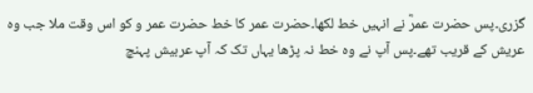گزری۔پس حضرت عمرؓ نے انہیں خط لکھا۔حضرت عمر کا خط حضرت عمر و کو اس وقت ملا جب وہ عریش کے قریب تھے۔پس آپ نے وہ خط نہ پڑھا یہاں تک کہ آپ عربیش پہنچ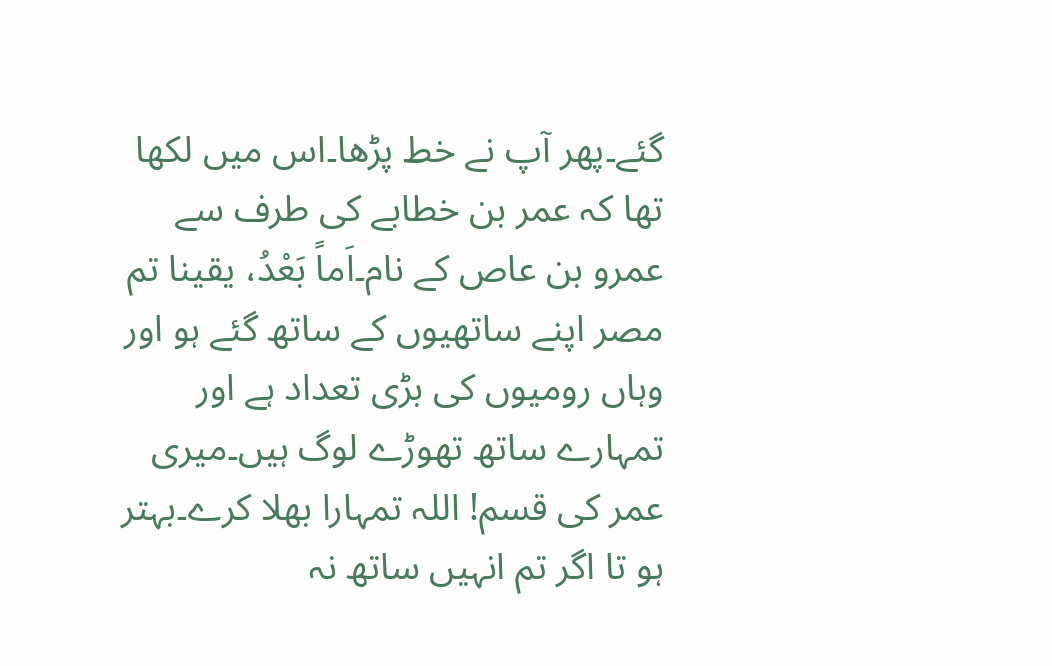گئے۔پھر آپ نے خط پڑھا۔اس میں لکھا تھا کہ عمر بن خطابے کی طرف سے عمرو بن عاص کے نام۔اَماً بَعْدُ، یقینا تم مصر اپنے ساتھیوں کے ساتھ گئے ہو اور وہاں رومیوں کی بڑی تعداد ہے اور تمہارے ساتھ تھوڑے لوگ ہیں۔میری عمر کی قسم! اللہ تمہارا بھلا کرے۔بہتر ہو تا اگر تم انہیں ساتھ نہ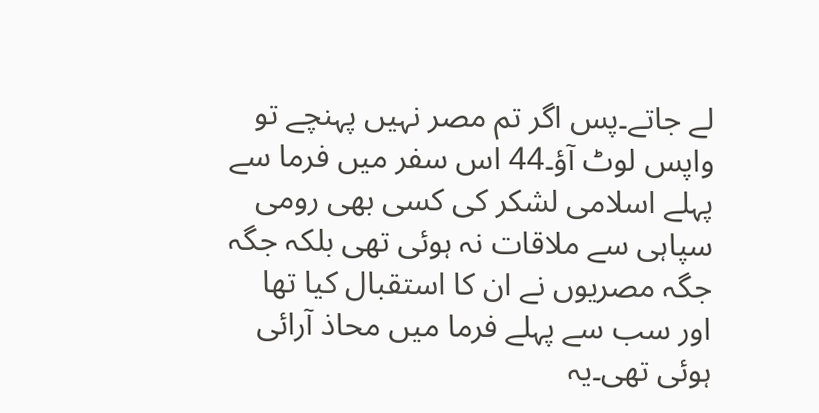لے جاتے۔پس اگر تم مصر نہیں پہنچے تو واپس لوٹ آؤ۔44 اس سفر میں فرما سے پہلے اسلامی لشکر کی کسی بھی رومی سپاہی سے ملاقات نہ ہوئی تھی بلکہ جگہ جگہ مصریوں نے ان کا استقبال کیا تھا اور سب سے پہلے فرما میں محاذ آرائی ہوئی تھی۔یہ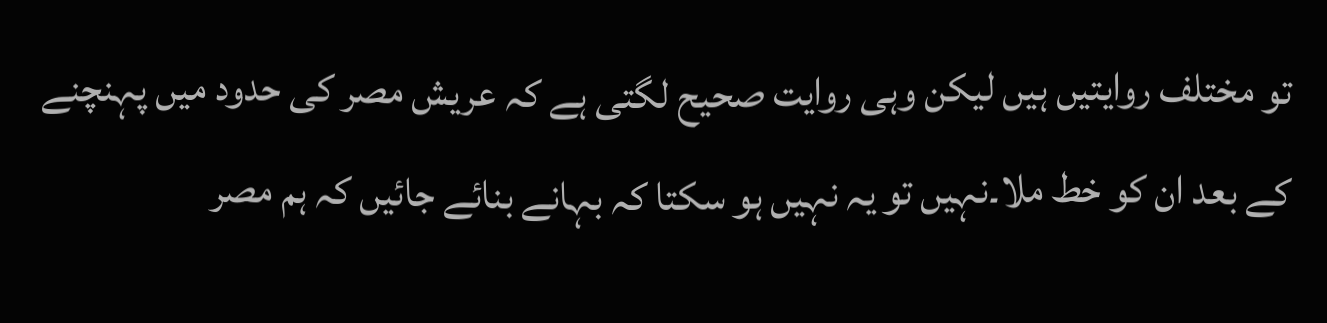تو مختلف روایتیں ہیں لیکن وہی روایت صحیح لگتی ہے کہ عریش مصر کی حدود میں پہنچنے کے بعد ان کو خط ملا۔نہیں تو یہ نہیں ہو سکتا کہ بہانے بنائے جائیں کہ ہم مصر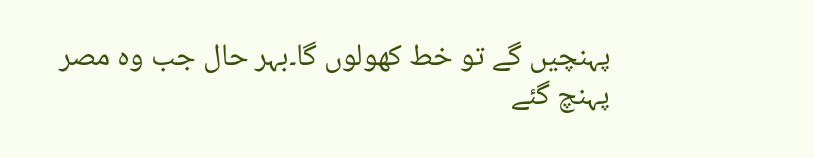پہنچیں گے تو خط کھولوں گا۔بہر حال جب وہ مصر پہنچ گئے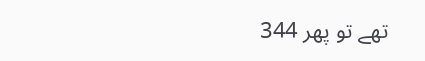تھے تو پھر 344